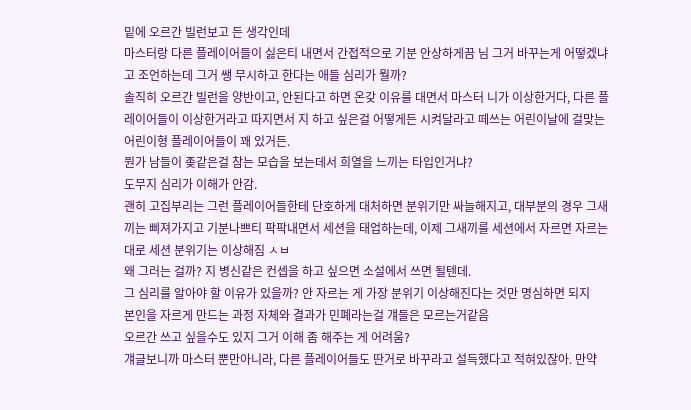밑에 오르간 빌런보고 든 생각인데
마스터랑 다른 플레이어들이 싫은티 내면서 간접적으로 기분 안상하게끔 님 그거 바꾸는게 어떻겠냐고 조언하는데 그거 쌩 무시하고 한다는 애들 심리가 뭘까?
솔직히 오르간 빌런을 양반이고, 안된다고 하면 온갖 이유를 대면서 마스터 니가 이상한거다, 다른 플레이어들이 이상한거라고 따지면서 지 하고 싶은걸 어떻게든 시켜달라고 떼쓰는 어린이날에 걸맞는 어린이형 플레이어들이 꽤 있거든.
뭔가 남들이 좆같은걸 참는 모습을 보는데서 희열을 느끼는 타입인거냐?
도무지 심리가 이해가 안감.
괜히 고집부리는 그런 플레이어들한테 단호하게 대처하면 분위기만 싸늘해지고, 대부분의 경우 그새끼는 삐져가지고 기분나쁘티 팍팍내면서 세션을 태업하는데, 이제 그새끼를 세션에서 자르면 자르는대로 세션 분위기는 이상해짐 ㅅㅂ
왜 그러는 걸까? 지 병신같은 컨셉을 하고 싶으면 소설에서 쓰면 될텐데.
그 심리를 알아야 할 이유가 있을까? 안 자르는 게 가장 분위기 이상해진다는 것만 명심하면 되지
본인을 자르게 만드는 과정 자체와 결과가 민폐라는걸 걔들은 모르는거같음
오르간 쓰고 싶을수도 있지 그거 이해 좀 해주는 게 어려움?
걔글보니까 마스터 뿐만아니라, 다른 플레이어들도 딴거로 바꾸라고 설득했다고 적혀있잖아. 만약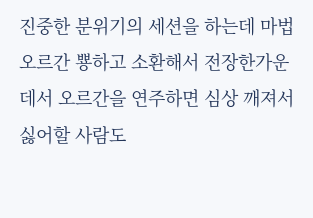진중한 분위기의 세션을 하는데 마법 오르간 뿅하고 소환해서 전장한가운데서 오르간을 연주하면 심상 깨져서 싫어할 사람도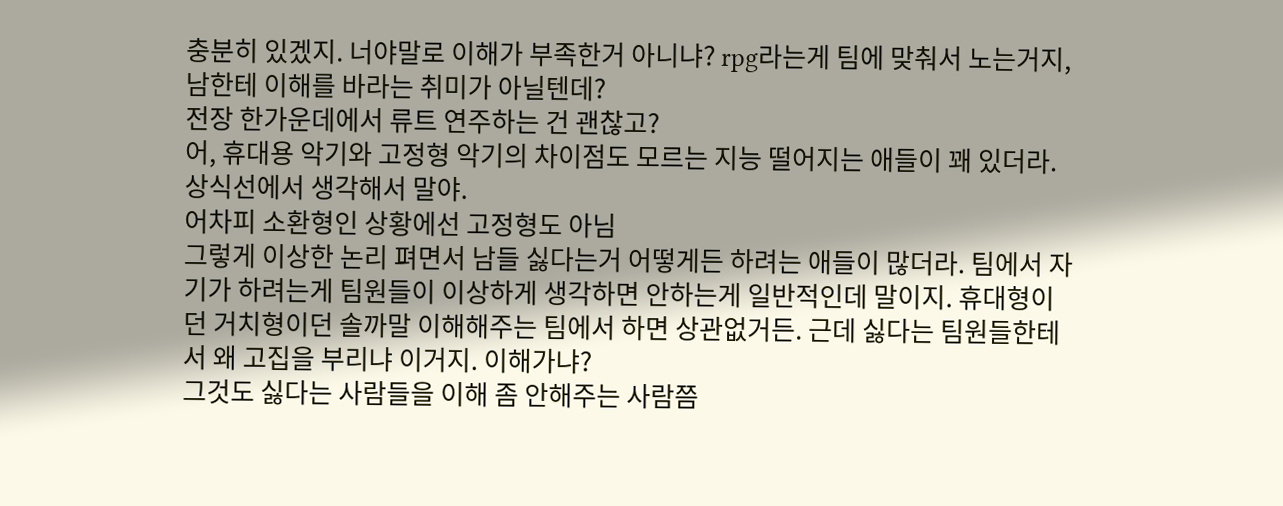충분히 있겠지. 너야말로 이해가 부족한거 아니냐? rpg라는게 팀에 맞춰서 노는거지, 남한테 이해를 바라는 취미가 아닐텐데?
전장 한가운데에서 류트 연주하는 건 괜찮고?
어, 휴대용 악기와 고정형 악기의 차이점도 모르는 지능 떨어지는 애들이 꽤 있더라. 상식선에서 생각해서 말야.
어차피 소환형인 상황에선 고정형도 아님
그렇게 이상한 논리 펴면서 남들 싫다는거 어떻게든 하려는 애들이 많더라. 팀에서 자기가 하려는게 팀원들이 이상하게 생각하면 안하는게 일반적인데 말이지. 휴대형이던 거치형이던 솔까말 이해해주는 팀에서 하면 상관없거든. 근데 싫다는 팀원들한테서 왜 고집을 부리냐 이거지. 이해가냐?
그것도 싫다는 사람들을 이해 좀 안해주는 사람쯤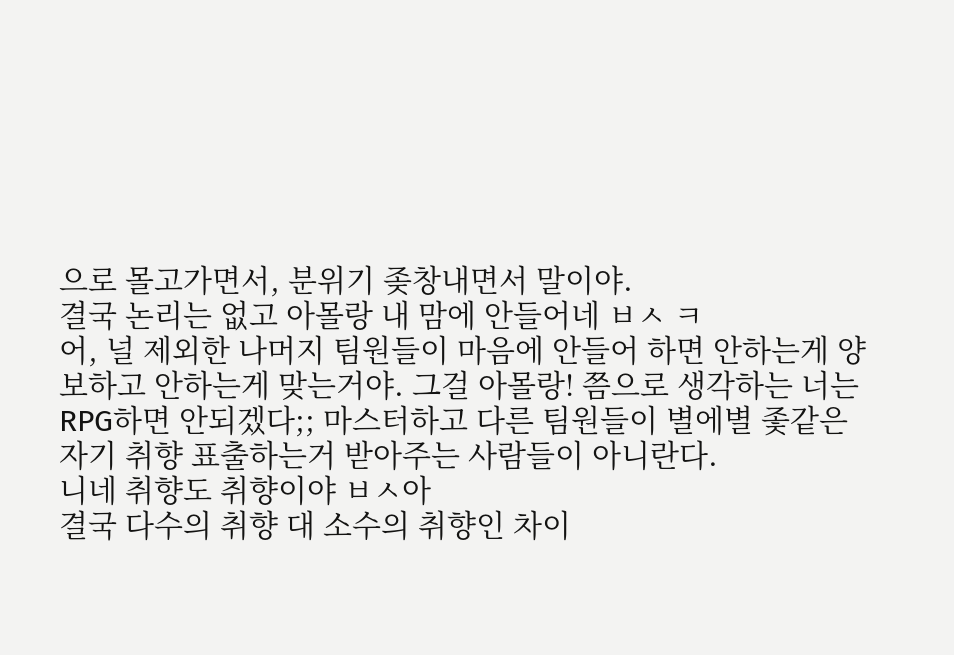으로 몰고가면서, 분위기 좆창내면서 말이야.
결국 논리는 없고 아몰랑 내 맘에 안들어네 ㅂㅅ ㅋ
어, 널 제외한 나머지 팀원들이 마음에 안들어 하면 안하는게 양보하고 안하는게 맞는거야. 그걸 아몰랑! 쯤으로 생각하는 너는 RPG하면 안되겠다;; 마스터하고 다른 팀원들이 별에별 좇같은 자기 취향 표출하는거 받아주는 사람들이 아니란다.
니네 취향도 취향이야 ㅂㅅ아
결국 다수의 취향 대 소수의 취향인 차이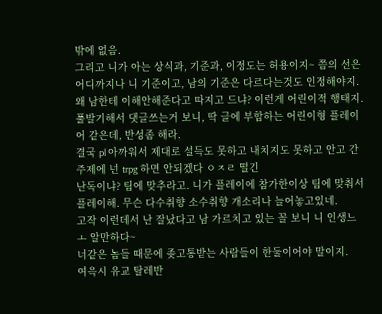밖에 없음.
그리고 니가 아는 상식과, 기준과, 이정도는 허용이지~ 쯤의 선은 어디까지나 니 기준이고, 남의 기준은 다르다는것도 인정해야지. 왜 남한테 이해안해준다고 따지고 드냐? 이런게 어린이적 행태지. 풀발기해서 댓글쓰는거 보니, 딱 글에 부합하는 어린이형 플레이어 같은데, 반성좀 해라.
결국 pl 아까워서 제대로 설득도 못하고 내치지도 못하고 안고 간 주제에 넌 trpg 하면 안되겠다 ㅇㅈㄹ 떨긴
난독이냐? 팀에 맞추라고. 니가 플레이에 참가한이상 팀에 맞춰서 플레이해. 무슨 다수취향 소수취향 개소리나 늘어놓고있네.
고작 이런데서 난 잘났다고 남 가르치고 있는 꼴 보니 니 인생느ㅗ 알만하다~
너같은 놈들 때문에 좆고통받는 사람들이 한둘이어야 말이지.
여윽시 유교 탈레반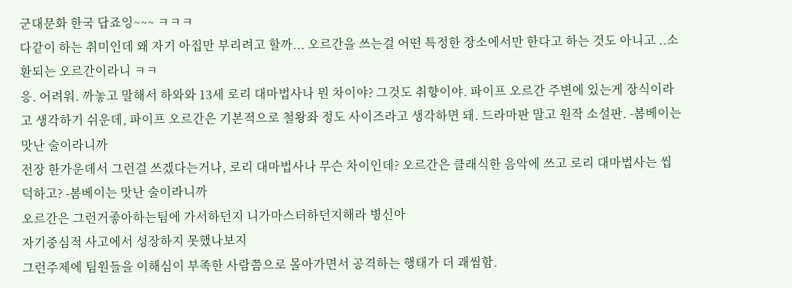군대문화 한국 답죠잉~~~ ㅋㅋㅋ
다같이 하는 취미인데 왜 자기 아집만 부리려고 할까... 오르간을 쓰는걸 어떤 특정한 장소에서만 한다고 하는 것도 아니고 ..소환되는 오르간이라니 ㅋㅋ
응. 어려워. 까놓고 말해서 하와와 13세 로리 대마법사나 뭔 차이야? 그것도 취향이야. 파이프 오르간 주변에 있는게 장식이라고 생각하기 쉬운데, 파이프 오르간은 기본적으로 철왕좌 정도 사이즈라고 생각하면 돼. 드라마판 말고 원작 소설판. -봄베이는 맛난 술이라니까
전장 한가운데서 그런걸 쓰겠다는거나, 로리 대마법사나 무슨 차이인데? 오르간은 클래식한 음악에 쓰고 로리 대마법사는 씹덕하고? -봄베이는 맛난 술이라니까
오르간은 그런거좋아하는팀에 가서하던지 니가마스터하던지해라 병신아
자기중심적 사고에서 성장하지 못했나보지
그런주제에 팀원들을 이해심이 부족한 사람쯤으로 몰아가면서 공격하는 행태가 더 괘씸함.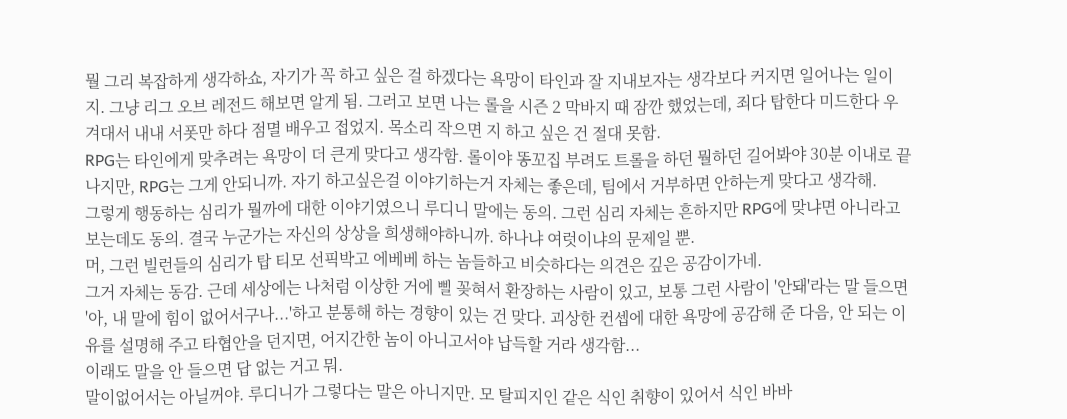뭘 그리 복잡하게 생각하쇼, 자기가 꼭 하고 싶은 걸 하겠다는 욕망이 타인과 잘 지내보자는 생각보다 커지면 일어나는 일이지. 그냥 리그 오브 레전드 해보면 알게 됨. 그러고 보면 나는 롤을 시즌 2 막바지 때 잠깐 했었는데, 죄다 탑한다 미드한다 우겨대서 내내 서폿만 하다 점멸 배우고 접었지. 목소리 작으면 지 하고 싶은 건 절대 못함.
RPG는 타인에게 맞추려는 욕망이 더 큰게 맞다고 생각함. 롤이야 똥꼬집 부려도 트롤을 하던 뭘하던 길어봐야 30분 이내로 끝나지만, RPG는 그게 안되니까. 자기 하고싶은걸 이야기하는거 자체는 좋은데, 팀에서 거부하면 안하는게 맞다고 생각해.
그렇게 행동하는 심리가 뭘까에 대한 이야기였으니 루디니 말에는 동의. 그런 심리 자체는 흔하지만 RPG에 맞냐면 아니라고 보는데도 동의. 결국 누군가는 자신의 상상을 희생해야하니까. 하나냐 여럿이냐의 문제일 뿐.
머, 그런 빌런들의 심리가 탑 티모 선픽박고 에베베 하는 놈들하고 비슷하다는 의견은 깊은 공감이가네.
그거 자체는 동감. 근데 세상에는 나처럼 이상한 거에 삘 꽂혀서 환장하는 사람이 있고, 보통 그런 사람이 '안돼'라는 말 들으면 '아, 내 말에 힘이 없어서구나...'하고 분통해 하는 경향이 있는 건 맞다. 괴상한 컨셉에 대한 욕망에 공감해 준 다음, 안 되는 이유를 설명해 주고 타협안을 던지면, 어지간한 놈이 아니고서야 납득할 거라 생각함...
이래도 말을 안 들으면 답 없는 거고 뭐.
말이없어서는 아닐꺼야. 루디니가 그렇다는 말은 아니지만. 모 탈피지인 같은 식인 취향이 있어서 식인 바바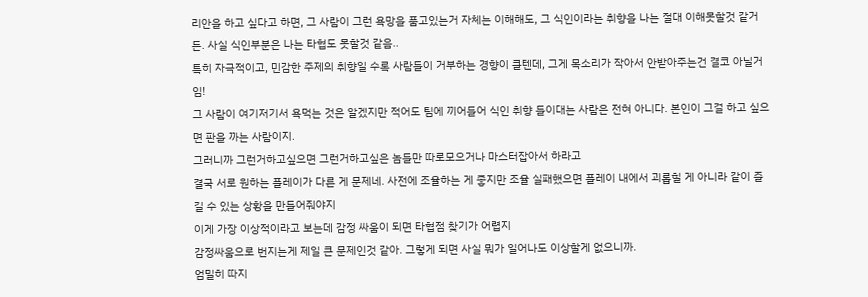리안을 하고 싶다고 하면, 그 사람이 그런 욕망을 품고있는거 자체는 이해해도, 그 식인이라는 취향을 나는 절대 이해못할것 같거든. 사실 식인부분은 나는 타협도 못할것 같음..
특히 자극적이고, 민감한 주제의 취향일 수록 사람들이 거부하는 경향이 클텐데, 그게 목소리가 작아서 안받아주는건 결코 아닐거임!
그 사람이 여기저기서 욕먹는 것은 알겠지만 적어도 팀에 끼어들어 식인 취향 들이대는 사람은 전혀 아니다. 본인이 그걸 하고 싶으면 판을 까는 사람이지.
그러니까 그런거하고싶으면 그런거하고싶은 놈들만 따로모으거나 마스터잡아서 하라고
결국 서로 원하는 플레이가 다른 게 문제네. 사전에 조율하는 게 좋지만 조율 실패했으면 플레이 내에서 괴롭힐 게 아니라 같이 즐길 수 있는 상황을 만들어줘야지
이게 가장 이상적이라고 보는데 감정 싸움이 되면 타협점 찾기가 어렵지
감정싸움으로 번지는게 제일 큰 문제인것 같아. 그렇게 되면 사실 뭐가 일어나도 이상할게 없으니까.
엄밀히 따지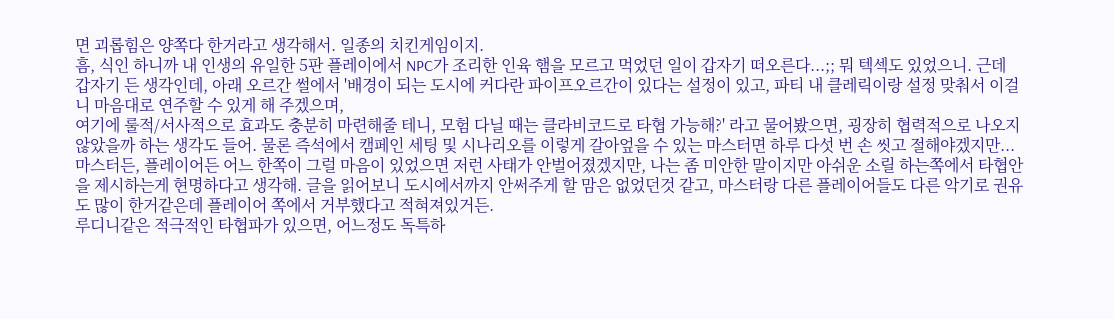면 괴롭힘은 양쪽다 한거라고 생각해서. 일종의 치킨게임이지.
흠, 식인 하니까 내 인생의 유일한 5판 플레이에서 NPC가 조리한 인육 햄을 모르고 먹었던 일이 갑자기 떠오른다...;; 뭐 텍섹도 있었으니. 근데 갑자기 든 생각인데, 아래 오르간 썰에서 '배경이 되는 도시에 커다란 파이프오르간이 있다는 설정이 있고, 파티 내 클레릭이랑 설정 맞춰서 이걸 니 마음대로 연주할 수 있게 해 주겠으며,
여기에 룰적/서사적으로 효과도 충분히 마련해줄 테니, 모험 다닐 때는 클라비코드로 타협 가능해?' 라고 물어봤으면, 굉장히 협력적으로 나오지 않았을까 하는 생각도 들어. 물론 즉석에서 캠페인 세팅 및 시나리오를 이렇게 갈아엎을 수 있는 마스터면 하루 다섯 번 손 씻고 절해야겠지만...
마스터든, 플레이어든 어느 한쪽이 그럴 마음이 있었으면 저런 사태가 안벌어졌겠지만, 나는 좀 미안한 말이지만 아쉬운 소릴 하는쪽에서 타협안을 제시하는게 현명하다고 생각해. 글을 읽어보니 도시에서까지 안써주게 할 맘은 없었던것 같고, 마스터랑 다른 플레이어들도 다른 악기로 권유도 많이 한거같은데 플레이어 쪽에서 거부했다고 적혀져있거든.
루디니같은 적극적인 타협파가 있으면, 어느정도 독특하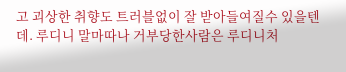고 괴상한 취향도 트러블없이 잘 받아들여질수 있을텐데. 루디니 말마따나 거부당한사람은 루디니처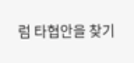럼 타협안을 찾기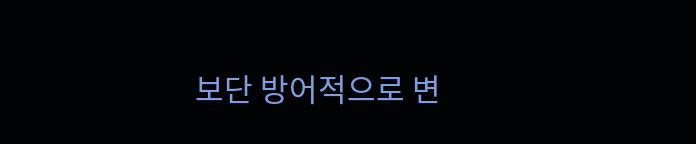보단 방어적으로 변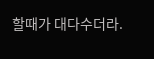할때가 대다수더라.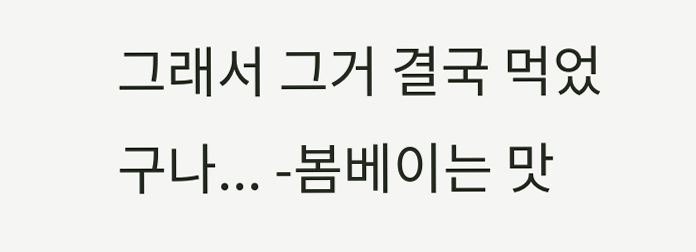그래서 그거 결국 먹었구나... -봄베이는 맛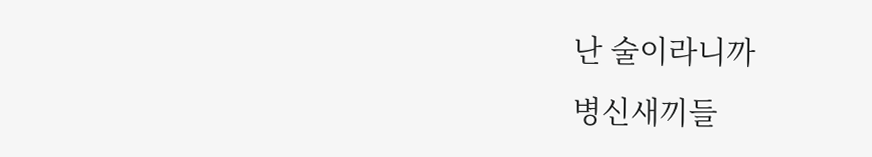난 술이라니까
병신새끼들